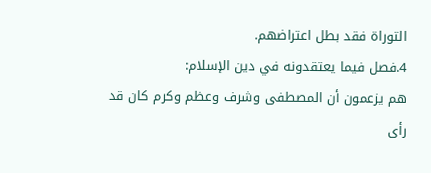التوراة فقد بطل اعتراضهم.
4.فصل فيما يعتقدونه في دين الإسلام:
هم يزعمون أن المصطفى وشرف وعظم وكرم كان قد رأى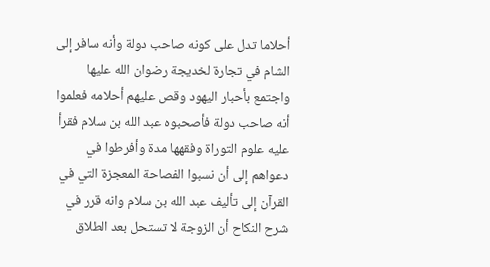أحلاما تدل على كونه صاحب دولة وأنه سافر إلى الشام في تجارة لخديجة رضوان الله عليها واجتمع بأحبار اليهود وقص عليهم أحلامه فعلموا أنه صاحب دولة فأصحبوه عبد الله بن سلام فقرأ عليه علوم التوراة وفقهها مدة وأفرطوا في دعواهم إلى أن نسبوا الفصاحة المعجزة التي في القرآن إلى تأليف عبد الله بن سلام وانه قرر في شرح النكاح أن الزوجة لا تستحل بعد الطلاق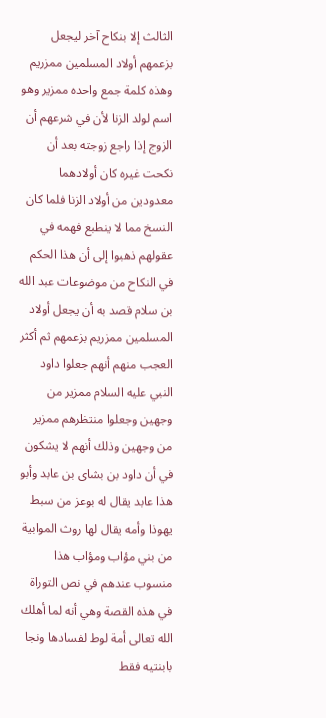الثالث إلا بنكاح آخر ليجعل بزعمهم أولاد المسلمين ممزريم وهذه كلمة جمع واحده ممزير وهو اسم لولد الزنا لأن في شرعهم أن الزوج إذا راجع زوجته بعد أن نكحت غيره كان أولادهما معدودين من أولاد الزنا فلما كان النسخ مما لا ينطبع فهمه في عقولهم ذهبوا إلى أن هذا الحكم في النكاح من موضوعات عبد الله بن سلام قصد به أن يجعل أولاد المسلمين ممزريم بزعمهم ثم أكثر العجب منهم أنهم جعلوا داود النبي عليه السلام ممزير من وجهين وجعلوا منتظرهم ممزير من وجهين وذلك أنهم لا يشكون في أن داود بن بشاى بن عابد وأبو هذا عابد يقال له بوعز من سبط يهوذا وأمه يقال لها روث الموابية من بني مؤاب ومؤاب هذا منسوب عندهم في نص التوراة في هذه القصة وهي أنه لما أهلك الله تعالى أمة لوط لفسادها ونجا بابنتيه فقط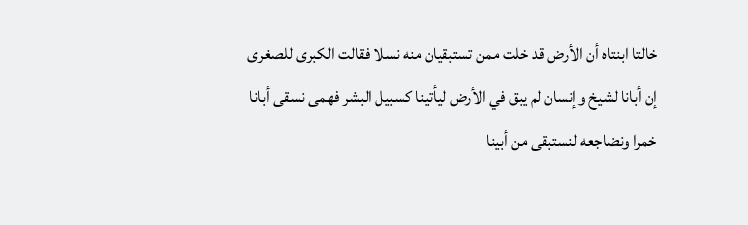خالتا ابنتاه أن الأرض قد خلت ممن تستبقيان منه نسلا فقالت الكبرى للصغرى إن أبانا لشيخ وإنسان لم يبق في الأرض ليأتينا كسبيل البشر فهمى نسقى أبانا خمرا ونضاجعه لنستبقى من أبينا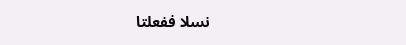نسلا ففعلتا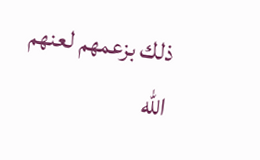ذلك بزعمهم لعنهم الله